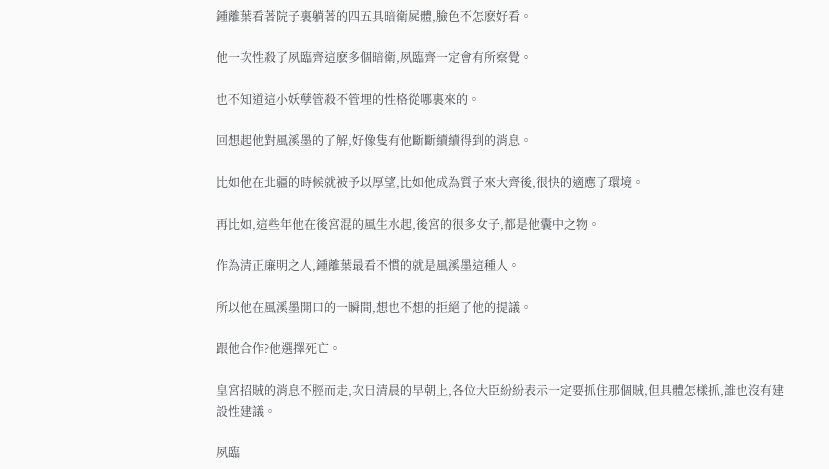鍾離葉看著院子裏躺著的四五具暗衛屍體,臉色不怎麽好看。

他一次性殺了夙臨齊這麽多個暗衛,夙臨齊一定會有所察覺。

也不知道這小妖孽管殺不管埋的性格從哪裏來的。

回想起他對風溪墨的了解,好像隻有他斷斷續續得到的消息。

比如他在北疆的時候就被予以厚望,比如他成為質子來大齊後,很快的適應了環境。

再比如,這些年他在後宮混的風生水起,後宮的很多女子,都是他囊中之物。

作為清正廉明之人,鍾離葉最看不慣的就是風溪墨這種人。

所以他在風溪墨開口的一瞬間,想也不想的拒絕了他的提議。

跟他合作?他選擇死亡。

皇宮招賊的消息不脛而走,次日清晨的早朝上,各位大臣紛紛表示一定要抓住那個賊,但具體怎樣抓,誰也沒有建設性建議。

夙臨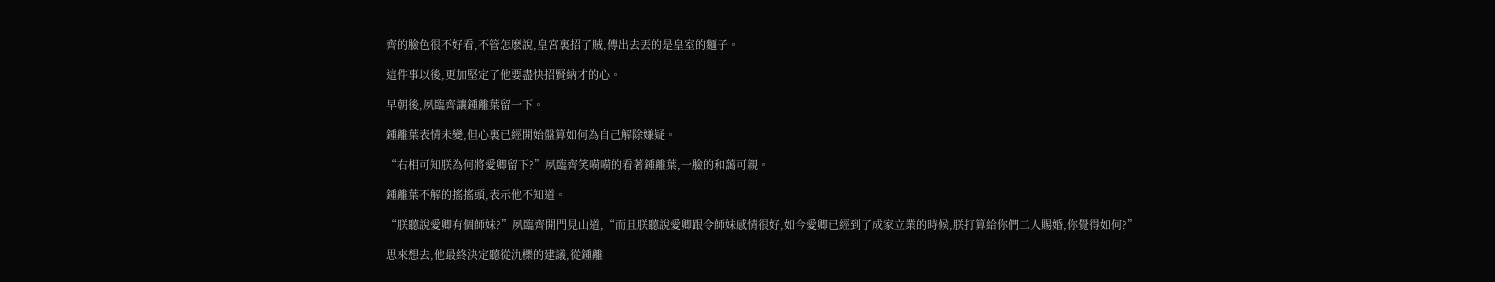齊的臉色很不好看,不管怎麽說,皇宮裏招了賊,傳出去丟的是皇室的麵子。

這件事以後,更加堅定了他要盡快招賢納才的心。

早朝後,夙臨齊讓鍾離葉留一下。

鍾離葉表情未變,但心裏已經開始盤算如何為自己解除嫌疑。

“右相可知朕為何將愛卿留下?”夙臨齊笑嗬嗬的看著鍾離葉,一臉的和藹可親。

鍾離葉不解的搖搖頭,表示他不知道。

“朕聽說愛卿有個師妹?”夙臨齊開門見山道,“而且朕聽說愛卿跟令師妹感情很好,如今愛卿已經到了成家立業的時候,朕打算給你們二人賜婚,你覺得如何?”

思來想去,他最終決定聽從氿櫟的建議,從鍾離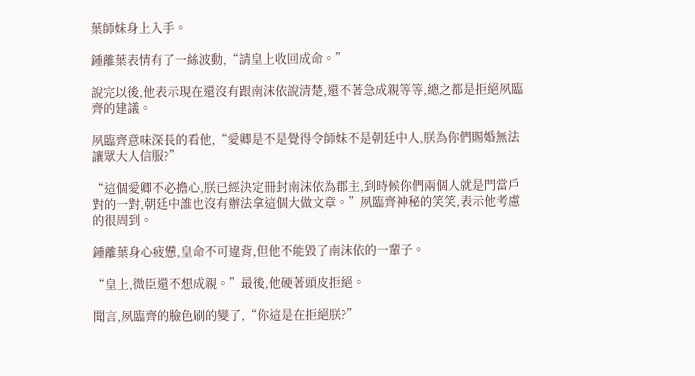葉師妹身上入手。

鍾離葉表情有了一絲波動,“請皇上收回成命。”

說完以後,他表示現在還沒有跟南沫依說清楚,還不著急成親等等,總之都是拒絕夙臨齊的建議。

夙臨齊意味深長的看他,“愛卿是不是覺得令師妹不是朝廷中人,朕為你們賜婚無法讓眾大人信服?”

“這個愛卿不必擔心,朕已經決定冊封南沫依為郡主,到時候你們兩個人就是門當戶對的一對,朝廷中誰也沒有辦法拿這個大做文章。”夙臨齊神秘的笑笑,表示他考慮的很周到。

鍾離葉身心疲憊,皇命不可違背,但他不能毀了南沫依的一輩子。

“皇上,微臣還不想成親。”最後,他硬著頭皮拒絕。

聞言,夙臨齊的臉色刷的變了,“你這是在拒絕朕?”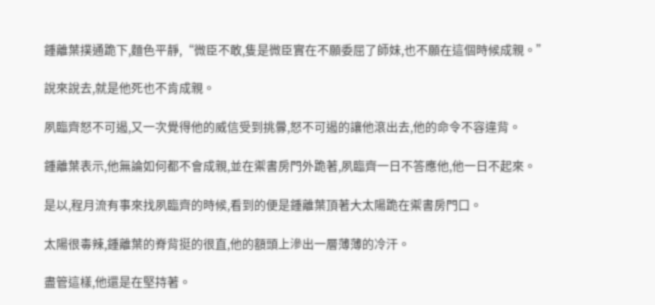鍾離葉撲通跪下,麵色平靜,“微臣不敢,隻是微臣實在不願委屈了師妹,也不願在這個時候成親。”

說來說去,就是他死也不肯成親。

夙臨齊怒不可遏,又一次覺得他的威信受到挑釁,怒不可遏的讓他滾出去,他的命令不容違背。

鍾離葉表示,他無論如何都不會成親,並在禦書房門外跪著,夙臨齊一日不答應他,他一日不起來。

是以,程月流有事來找夙臨齊的時候,看到的便是鍾離葉頂著大太陽跪在禦書房門口。

太陽很毒辣,鍾離葉的脊背挺的很直,他的額頭上滲出一層薄薄的冷汗。

盡管這樣,他還是在堅持著。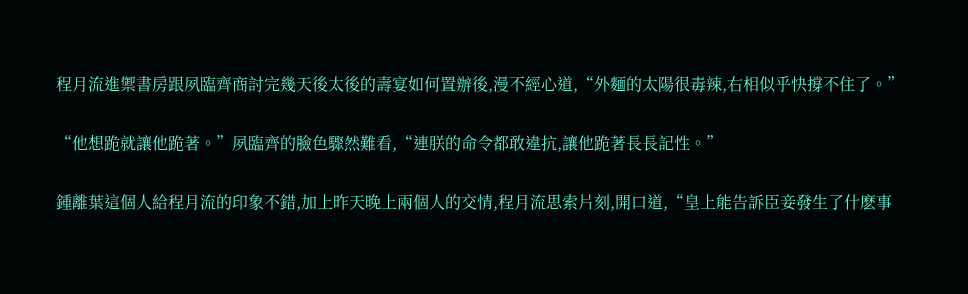程月流進禦書房跟夙臨齊商討完幾天後太後的壽宴如何置辦後,漫不經心道,“外麵的太陽很毒辣,右相似乎快撐不住了。”

“他想跪就讓他跪著。”夙臨齊的臉色驟然難看,“連朕的命令都敢違抗,讓他跪著長長記性。”

鍾離葉這個人給程月流的印象不錯,加上昨天晚上兩個人的交情,程月流思索片刻,開口道,“皇上能告訴臣妾發生了什麽事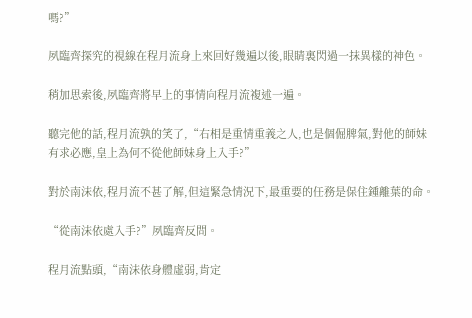嗎?”

夙臨齊探究的視線在程月流身上來回好幾遍以後,眼睛裏閃過一抹異樣的神色。

稍加思索後,夙臨齊將早上的事情向程月流複述一遍。

聽完他的話,程月流孰的笑了,“右相是重情重義之人,也是個倔脾氣,對他的師妹有求必應,皇上為何不從他師妹身上入手?”

對於南沫依,程月流不甚了解,但這緊急情況下,最重要的任務是保住鍾離葉的命。

“從南沫依處入手?”夙臨齊反問。

程月流點頭,“南沫依身體虛弱,肯定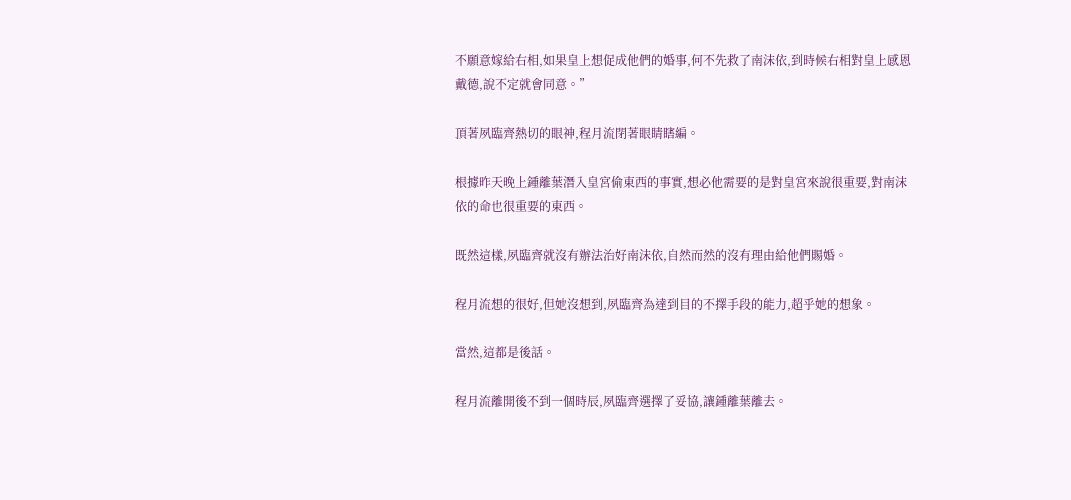不願意嫁給右相,如果皇上想促成他們的婚事,何不先救了南沫依,到時候右相對皇上感恩戴德,說不定就會同意。”

頂著夙臨齊熱切的眼神,程月流閉著眼睛瞎編。

根據昨天晚上鍾離葉潛入皇宮偷東西的事實,想必他需要的是對皇宮來說很重要,對南沫依的命也很重要的東西。

既然這樣,夙臨齊就沒有辦法治好南沫依,自然而然的沒有理由給他們賜婚。

程月流想的很好,但她沒想到,夙臨齊為達到目的不擇手段的能力,超乎她的想象。

當然,這都是後話。

程月流離開後不到一個時辰,夙臨齊選擇了妥協,讓鍾離葉離去。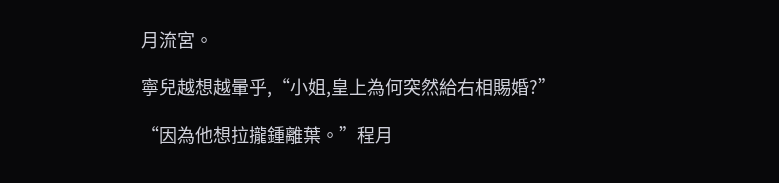月流宮。

寧兒越想越暈乎,“小姐,皇上為何突然給右相賜婚?”

“因為他想拉攏鍾離葉。”程月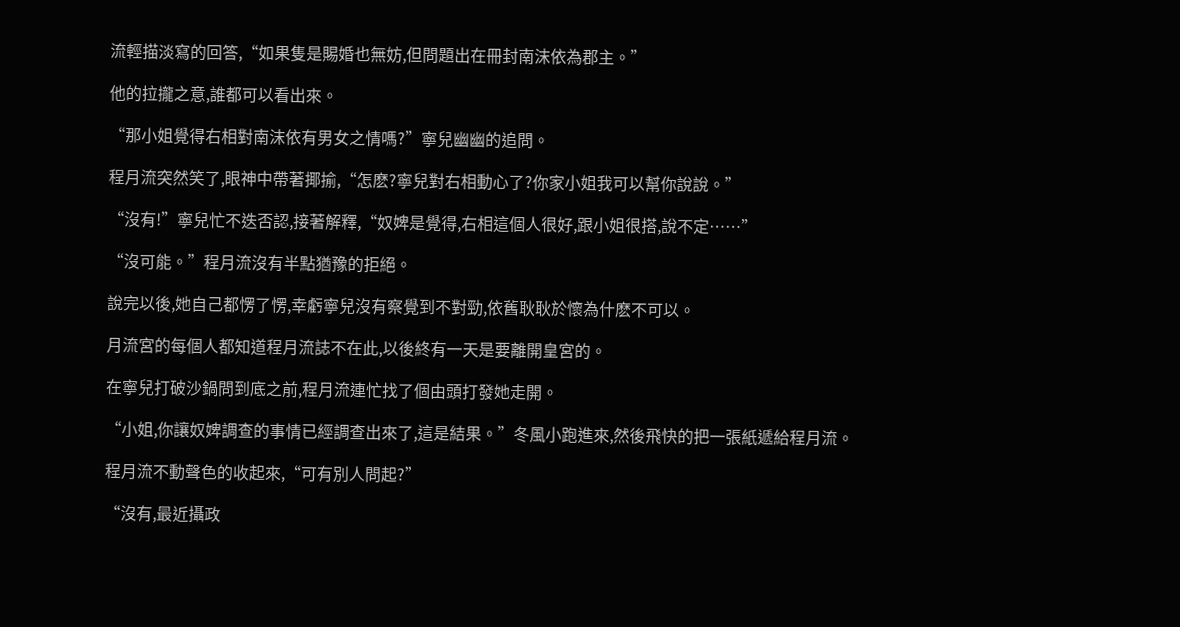流輕描淡寫的回答,“如果隻是賜婚也無妨,但問題出在冊封南沫依為郡主。”

他的拉攏之意,誰都可以看出來。

“那小姐覺得右相對南沫依有男女之情嗎?”寧兒幽幽的追問。

程月流突然笑了,眼神中帶著揶揄,“怎麽?寧兒對右相動心了?你家小姐我可以幫你說說。”

“沒有!”寧兒忙不迭否認,接著解釋,“奴婢是覺得,右相這個人很好,跟小姐很搭,說不定……”

“沒可能。”程月流沒有半點猶豫的拒絕。

說完以後,她自己都愣了愣,幸虧寧兒沒有察覺到不對勁,依舊耿耿於懷為什麽不可以。

月流宮的每個人都知道程月流誌不在此,以後終有一天是要離開皇宮的。

在寧兒打破沙鍋問到底之前,程月流連忙找了個由頭打發她走開。

“小姐,你讓奴婢調查的事情已經調查出來了,這是結果。”冬風小跑進來,然後飛快的把一張紙遞給程月流。

程月流不動聲色的收起來,“可有別人問起?”

“沒有,最近攝政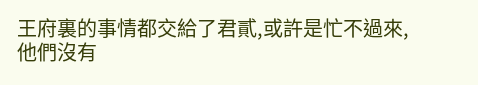王府裏的事情都交給了君貳,或許是忙不過來,他們沒有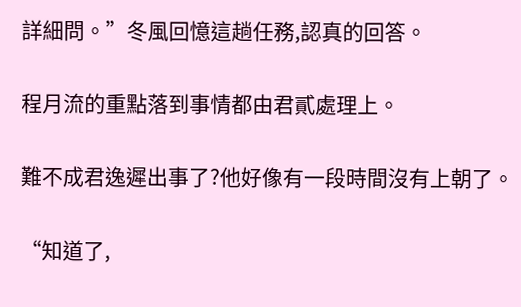詳細問。”冬風回憶這趟任務,認真的回答。

程月流的重點落到事情都由君貳處理上。

難不成君逸遲出事了?他好像有一段時間沒有上朝了。

“知道了,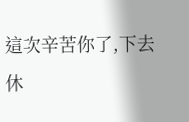這次辛苦你了,下去休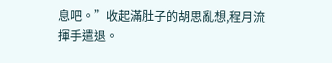息吧。”收起滿肚子的胡思亂想,程月流揮手遣退。